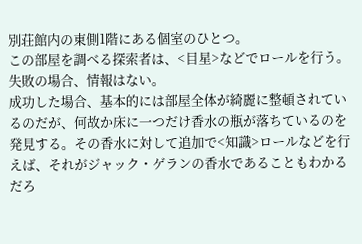別荘館内の東側1階にある個室のひとつ。
この部屋を調べる探索者は、<目星>などでロールを行う。失敗の場合、情報はない。
成功した場合、基本的には部屋全体が綺麗に整頓されているのだが、何故か床に一つだけ香水の瓶が落ちているのを発見する。その香水に対して追加で<知識>ロールなどを行えば、それがジャック・ゲランの香水であることもわかるだろ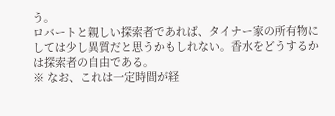う。
ロバートと親しい探索者であれば、タイナー家の所有物にしては少し異質だと思うかもしれない。香水をどうするかは探索者の自由である。
※ なお、これは一定時間が経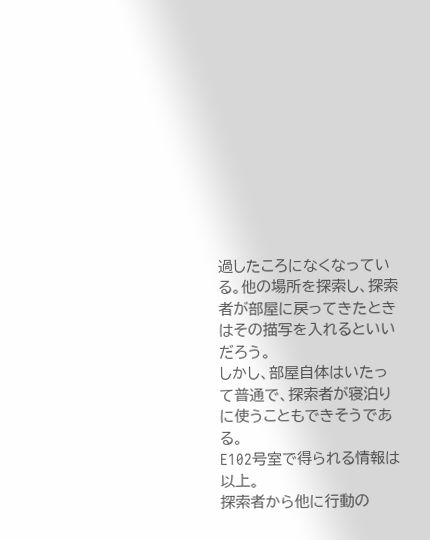過したころになくなっている。他の場所を探索し、探索者が部屋に戻ってきたときはその描写を入れるといいだろう。
しかし、部屋自体はいたって普通で、探索者が寝泊りに使うこともできそうである。
E102号室で得られる情報は以上。
探索者から他に行動の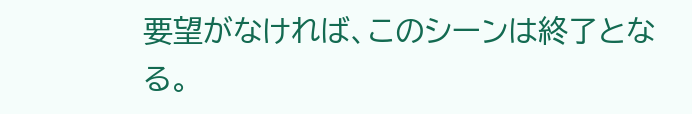要望がなければ、このシーンは終了となる。